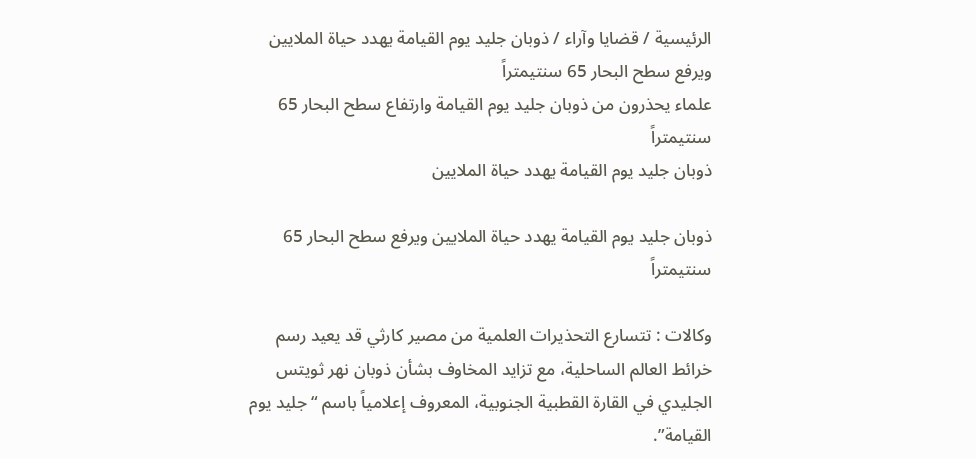الرئيسية / قضايا وآراء / ذوبان جليد يوم القيامة يهدد حياة الملايين ويرفع سطح البحار 65 سنتيمتراً
علماء يحذرون من ذوبان جليد يوم القيامة وارتفاع سطح البحار 65 سنتيمتراً
ذوبان جليد يوم القيامة يهدد حياة الملايين

ذوبان جليد يوم القيامة يهدد حياة الملايين ويرفع سطح البحار 65 سنتيمتراً

وكالات : تتسارع التحذيرات العلمية من مصير كارثي قد يعيد رسم خرائط العالم الساحلية، مع تزايد المخاوف بشأن ذوبان نهر ثويتس الجليدي في القارة القطبية الجنوبية، المعروف إعلامياً باسم “جليد يوم القيامة”.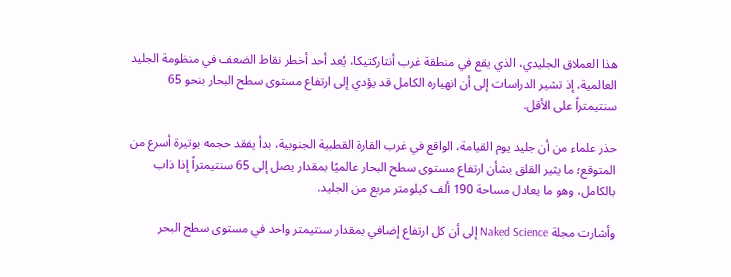هذا العملاق الجليدي، الذي يقع في منطقة غرب أنتاركتيكا، يُعد أحد أخطر نقاط الضعف في منظومة الجليد العالمية، إذ تشير الدراسات إلى أن انهياره الكامل قد يؤدي إلى ارتفاع مستوى سطح البحار بنحو 65 سنتيمتراً على الأقل.

حذر علماء من أن جليد يوم القيامة، الواقع في غرب القارة القطبية الجنوبية، بدأ يفقد حجمه بوتيرة أسرع من المتوقع؛ ما يثير القلق بشأن ارتفاع مستوى سطح البحار عالميًا بمقدار يصل إلى 65 سنتيمتراً إذا ذاب بالكامل، وهو ما يعادل مساحة 190 ألف كيلومتر مربع من الجليد.

وأشارت مجلة Naked Science إلى أن كل ارتفاع إضافي بمقدار سنتيمتر واحد في مستوى سطح البحر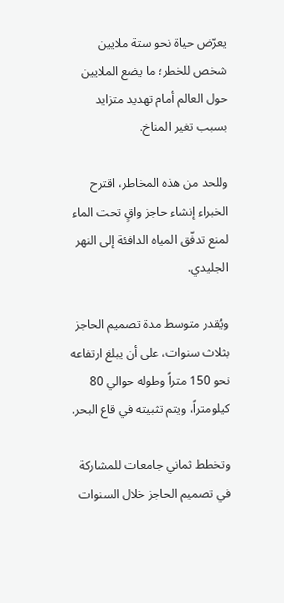يعرّض حياة نحو ستة ملايين شخص للخطر؛ ما يضع الملايين حول العالم أمام تهديد متزايد بسبب تغير المناخ.

وللحد من هذه المخاطر، اقترح الخبراء إنشاء حاجز واقٍ تحت الماء لمنع تدفّق المياه الدافئة إلى النهر الجليدي.

ويُقدر متوسط مدة تصميم الحاجز بثلاث سنوات، على أن يبلغ ارتفاعه نحو 150 متراً وطوله حوالي 80 كيلومتراً، ويتم تثبيته في قاع البحر.

وتخطط ثماني جامعات للمشاركة في تصميم الحاجز خلال السنوات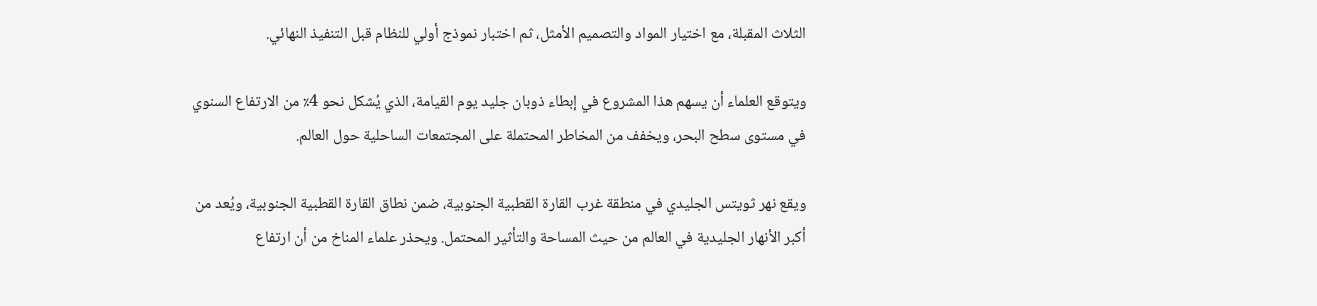الثلاث المقبلة، مع اختيار المواد والتصميم الأمثل، ثم اختبار نموذج أولي للنظام قبل التنفيذ النهائي.

ويتوقع العلماء أن يسهم هذا المشروع في إبطاء ذوبان جليد يوم القيامة، الذي يُشكل نحو 4٪ من الارتفاع السنوي في مستوى سطح البحر، ويخفف من المخاطر المحتملة على المجتمعات الساحلية حول العالم.

ويقع نهر ثويتس الجليدي في منطقة غرب القارة القطبية الجنوبية، ضمن نطاق القارة القطبية الجنوبية، ويُعد من أكبر الأنهار الجليدية في العالم من حيث المساحة والتأثير المحتمل. ويحذر علماء المناخ من أن ارتفاع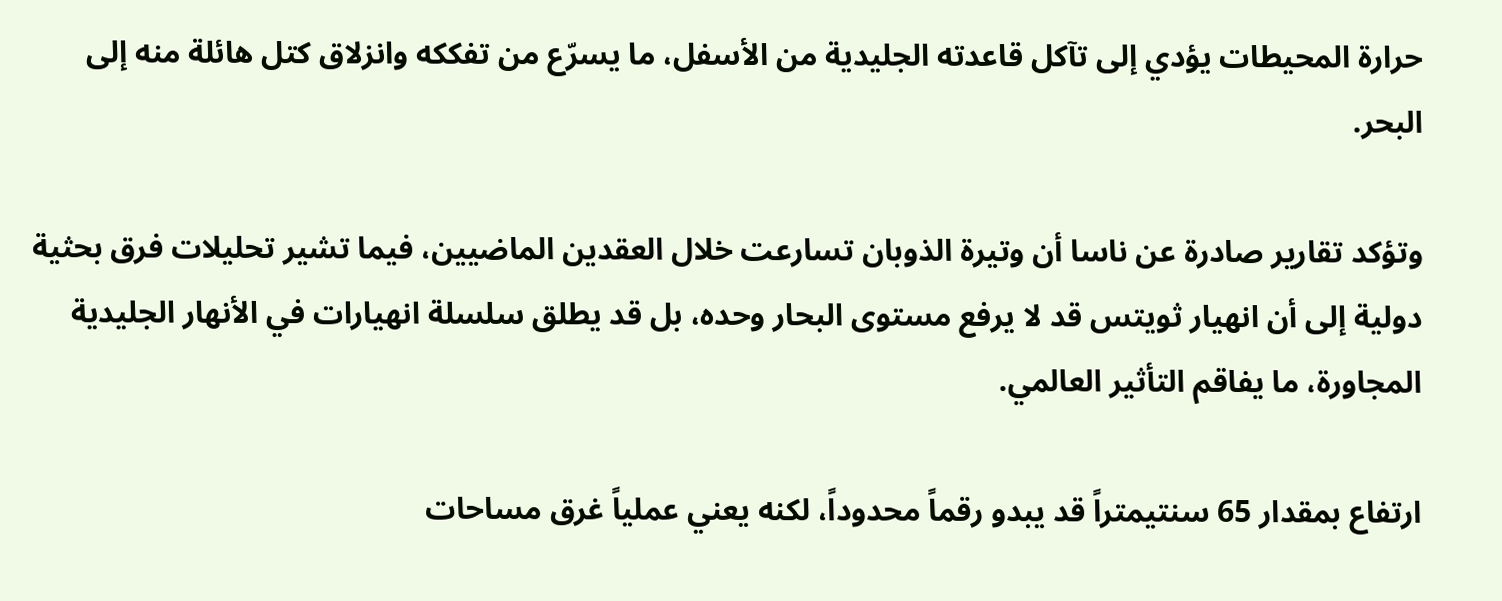حرارة المحيطات يؤدي إلى تآكل قاعدته الجليدية من الأسفل، ما يسرّع من تفككه وانزلاق كتل هائلة منه إلى البحر.

وتؤكد تقارير صادرة عن ناسا أن وتيرة الذوبان تسارعت خلال العقدين الماضيين، فيما تشير تحليلات فرق بحثية دولية إلى أن انهيار ثويتس قد لا يرفع مستوى البحار وحده، بل قد يطلق سلسلة انهيارات في الأنهار الجليدية المجاورة، ما يفاقم التأثير العالمي.

ارتفاع بمقدار 65 سنتيمتراً قد يبدو رقماً محدوداً، لكنه يعني عملياً غرق مساحات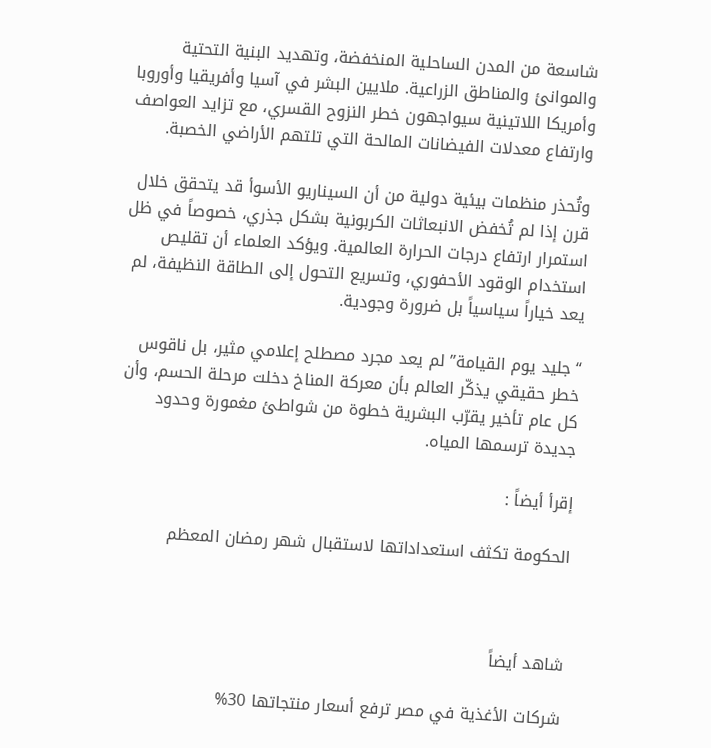شاسعة من المدن الساحلية المنخفضة، وتهديد البنية التحتية والموانئ والمناطق الزراعية. ملايين البشر في آسيا وأفريقيا وأوروبا وأمريكا اللاتينية سيواجهون خطر النزوح القسري، مع تزايد العواصف وارتفاع معدلات الفيضانات المالحة التي تلتهم الأراضي الخصبة.

وتُحذر منظمات بيئية دولية من أن السيناريو الأسوأ قد يتحقق خلال قرن إذا لم تُخفض الانبعاثات الكربونية بشكل جذري، خصوصاً في ظل استمرار ارتفاع درجات الحرارة العالمية. ويؤكد العلماء أن تقليص استخدام الوقود الأحفوري، وتسريع التحول إلى الطاقة النظيفة، لم يعد خياراً سياسياً بل ضرورة وجودية.

“جليد يوم القيامة” لم يعد مجرد مصطلح إعلامي مثير، بل ناقوس خطر حقيقي يذكّر العالم بأن معركة المناخ دخلت مرحلة الحسم، وأن كل عام تأخير يقرّب البشرية خطوة من شواطئ مغمورة وحدود جديدة ترسمها المياه.

إقرأ أيضاً :

الحكومة تكثف استعداداتها لاستقبال شهر رمضان المعظم



شاهد أيضاً

شركات الأغذية في مصر ترفع أسعار منتجاتها 30%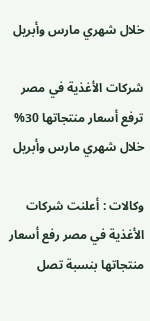خلال شهري مارس وأبريل

شركات الأغذية في مصر ترفع أسعار منتجاتها 30% خلال شهري مارس وأبريل

وكالات : أعلنت شركات الأغذية في مصر رفع أسعار منتجاتها بنسبة تصل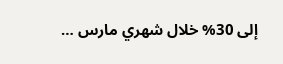إلى 30% خلال شهري مارس …